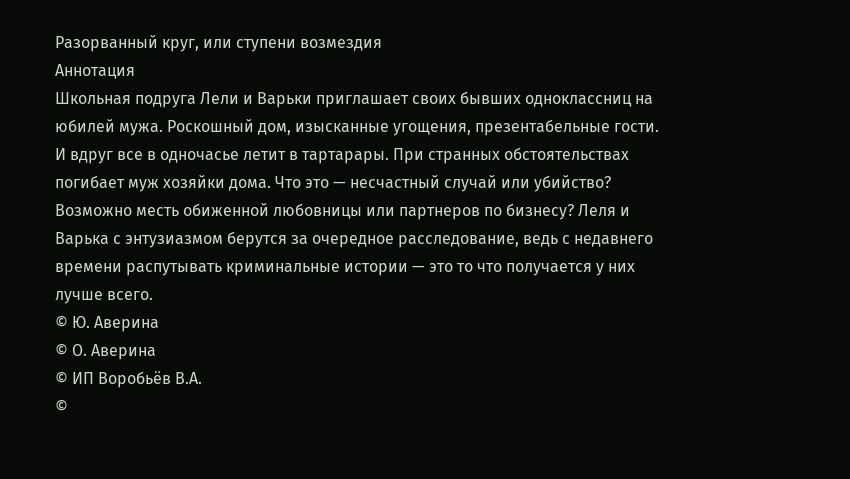Разорванный круг, или ступени возмездия
Аннотация
Школьная подруга Лели и Варьки приглашает своих бывших одноклассниц на юбилей мужа. Роскошный дом, изысканные угощения, презентабельные гости. И вдруг все в одночасье летит в тартарары. При странных обстоятельствах погибает муж хозяйки дома. Что это — несчастный случай или убийство? Возможно месть обиженной любовницы или партнеров по бизнесу? Леля и Варька с энтузиазмом берутся за очередное расследование, ведь с недавнего времени распутывать криминальные истории — это то что получается у них лучше всего.
© Ю. Аверина
© О. Аверина
© ИП Воробьёв В.А.
©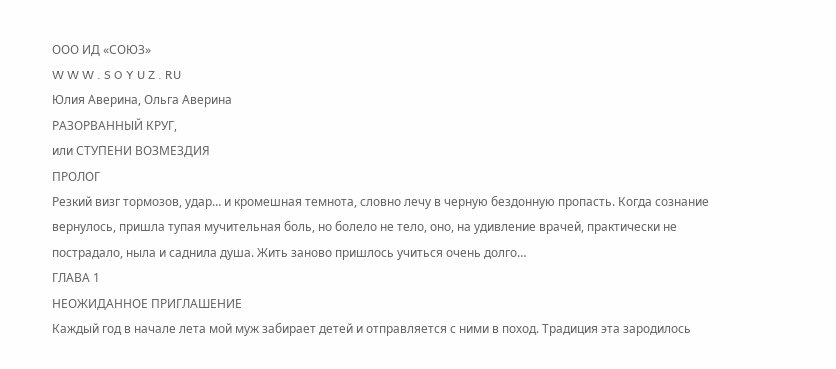ООО ИД «СОЮЗ»
W W W . S O Y U Z . RU
Юлия Аверина, Ольга Аверина
РАЗОРВАННЫЙ КРУГ,
или СТУПЕНИ ВОЗМЕЗДИЯ
ПРОЛОГ
Резкий визг тормозов, удар… и кромешная темнота, словно лечу в черную бездонную пропасть. Когда сознание вернулось, пришла тупая мучительная боль, но болело не тело, оно, на удивление врачей, практически не пострадало, ныла и саднила душа. Жить заново пришлось учиться очень долго…
ГЛАВА 1
НЕОЖИДАННОЕ ПРИГЛАШЕНИЕ
Каждый год в начале лета мой муж забирает детей и отправляется с ними в поход. Традиция эта зародилось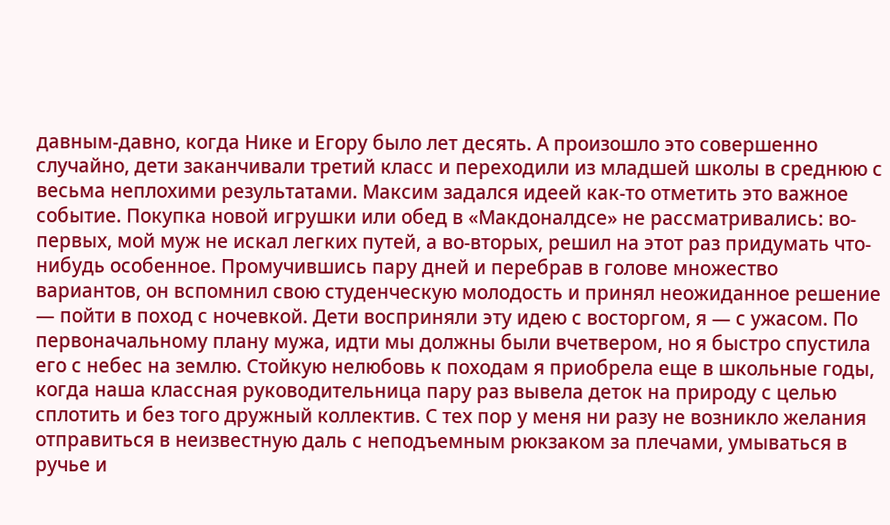давным-давно, когда Нике и Егору было лет десять. А произошло это совершенно случайно, дети заканчивали третий класс и переходили из младшей школы в среднюю с весьма неплохими результатами. Максим задался идеей как-то отметить это важное событие. Покупка новой игрушки или обед в «Макдоналдсе» не рассматривались: во-первых, мой муж не искал легких путей, а во-вторых, решил на этот раз придумать что-нибудь особенное. Промучившись пару дней и перебрав в голове множество вариантов, он вспомнил свою студенческую молодость и принял неожиданное решение — пойти в поход с ночевкой. Дети восприняли эту идею с восторгом, я — с ужасом. По первоначальному плану мужа, идти мы должны были вчетвером, но я быстро спустила его с небес на землю. Стойкую нелюбовь к походам я приобрела еще в школьные годы, когда наша классная руководительница пару раз вывела деток на природу с целью сплотить и без того дружный коллектив. С тех пор у меня ни разу не возникло желания отправиться в неизвестную даль с неподъемным рюкзаком за плечами, умываться в ручье и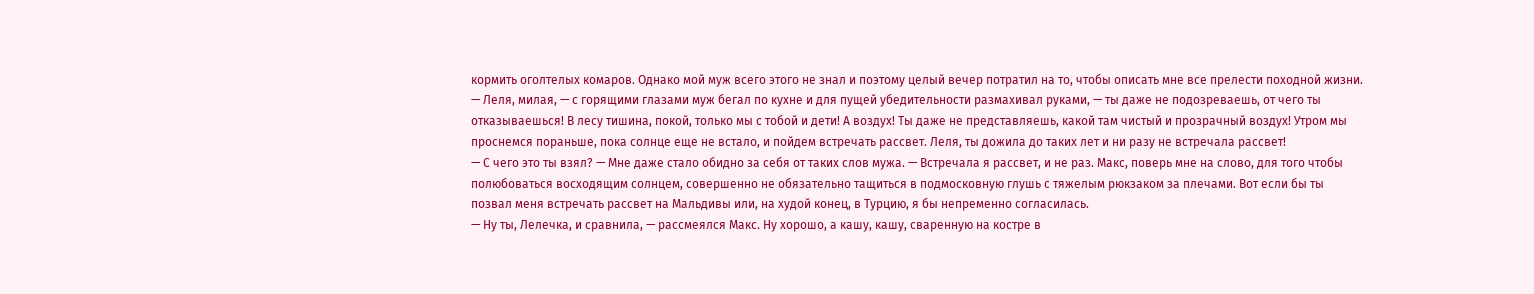кормить оголтелых комаров. Однако мой муж всего этого не знал и поэтому целый вечер потратил на то, чтобы описать мне все прелести походной жизни.
— Леля, милая, — с горящими глазами муж бегал по кухне и для пущей убедительности размахивал руками, — ты даже не подозреваешь, от чего ты отказываешься! В лесу тишина, покой, только мы с тобой и дети! А воздух! Ты даже не представляешь, какой там чистый и прозрачный воздух! Утром мы проснемся пораньше, пока солнце еще не встало, и пойдем встречать рассвет. Леля, ты дожила до таких лет и ни разу не встречала рассвет!
— С чего это ты взял? — Мне даже стало обидно за себя от таких слов мужа. — Встречала я рассвет, и не раз. Макс, поверь мне на слово, для того чтобы полюбоваться восходящим солнцем, совершенно не обязательно тащиться в подмосковную глушь с тяжелым рюкзаком за плечами. Вот если бы ты позвал меня встречать рассвет на Мальдивы или, на худой конец, в Турцию, я бы непременно согласилась.
— Ну ты, Лелечка, и сравнила, — рассмеялся Макс. Ну хорошо, а кашу, кашу, сваренную на костре в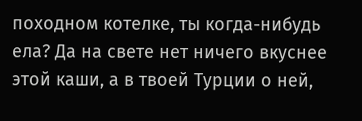походном котелке, ты когда-нибудь ела? Да на свете нет ничего вкуснее этой каши, а в твоей Турции о ней,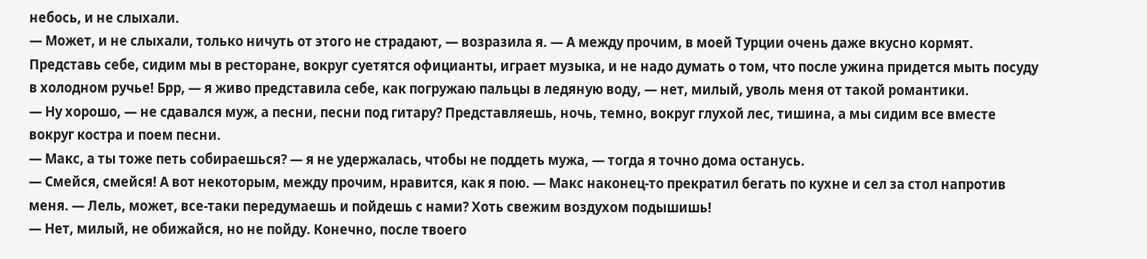небось, и не слыхали.
— Может, и не слыхали, только ничуть от этого не страдают, — возразила я. — А между прочим, в моей Турции очень даже вкусно кормят. Представь себе, сидим мы в ресторане, вокруг суетятся официанты, играет музыка, и не надо думать о том, что после ужина придется мыть посуду в холодном ручье! Брр, — я живо представила себе, как погружаю пальцы в ледяную воду, — нет, милый, уволь меня от такой романтики.
— Ну хорошо, — не сдавался муж, а песни, песни под гитару? Представляешь, ночь, темно, вокруг глухой лес, тишина, а мы сидим все вместе вокруг костра и поем песни.
— Макс, а ты тоже петь собираешься? — я не удержалась, чтобы не поддеть мужа, — тогда я точно дома останусь.
— Смейся, смейся! А вот некоторым, между прочим, нравится, как я пою. — Макс наконец-то прекратил бегать по кухне и сел за стол напротив меня. — Лель, может, все-таки передумаешь и пойдешь с нами? Хоть свежим воздухом подышишь!
— Нет, милый, не обижайся, но не пойду. Конечно, после твоего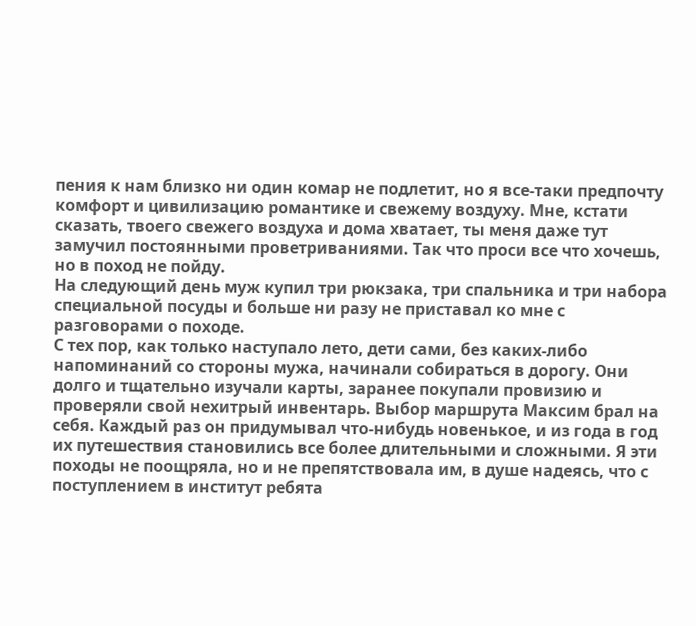пения к нам близко ни один комар не подлетит, но я все-таки предпочту комфорт и цивилизацию романтике и свежему воздуху. Мне, кстати сказать, твоего свежего воздуха и дома хватает, ты меня даже тут замучил постоянными проветриваниями. Так что проси все что хочешь, но в поход не пойду.
На следующий день муж купил три рюкзака, три спальника и три набора специальной посуды и больше ни разу не приставал ко мне с разговорами о походе.
С тех пор, как только наступало лето, дети сами, без каких-либо напоминаний со стороны мужа, начинали собираться в дорогу. Они долго и тщательно изучали карты, заранее покупали провизию и проверяли свой нехитрый инвентарь. Выбор маршрута Максим брал на себя. Каждый раз он придумывал что-нибудь новенькое, и из года в год их путешествия становились все более длительными и сложными. Я эти походы не поощряла, но и не препятствовала им, в душе надеясь, что с поступлением в институт ребята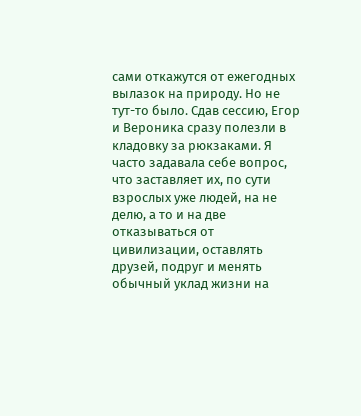сами откажутся от ежегодных вылазок на природу. Но не тут-то было. Сдав сессию, Егор и Вероника сразу полезли в кладовку за рюкзаками. Я часто задавала себе вопрос, что заставляет их, по сути взрослых уже людей, на не делю, а то и на две отказываться от цивилизации, оставлять друзей, подруг и менять обычный уклад жизни на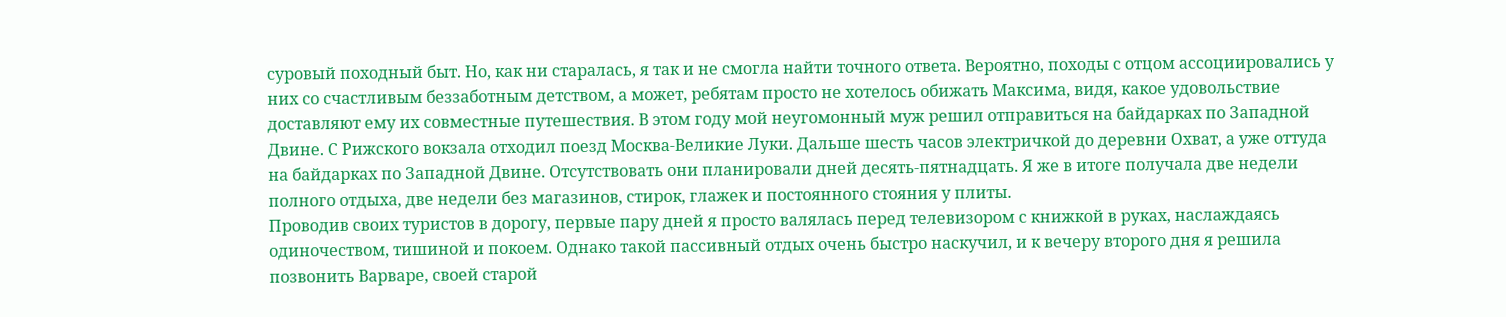суровый походный быт. Но, как ни старалась, я так и не смогла найти точного ответа. Вероятно, походы с отцом ассоциировались у них со счастливым беззаботным детством, а может, ребятам просто не хотелось обижать Максима, видя, какое удовольствие доставляют ему их совместные путешествия. В этом году мой неугомонный муж решил отправиться на байдарках по Западной Двине. С Рижского вокзала отходил поезд Москва-Великие Луки. Дальше шесть часов электричкой до деревни Охват, а уже оттуда на байдарках по Западной Двине. Отсутствовать они планировали дней десять-пятнадцать. Я же в итоге получала две недели полного отдыха, две недели без магазинов, стирок, глажек и постоянного стояния у плиты.
Проводив своих туристов в дорогу, первые пару дней я просто валялась перед телевизором с книжкой в руках, наслаждаясь одиночеством, тишиной и покоем. Однако такой пассивный отдых очень быстро наскучил, и к вечеру второго дня я решила позвонить Варваре, своей старой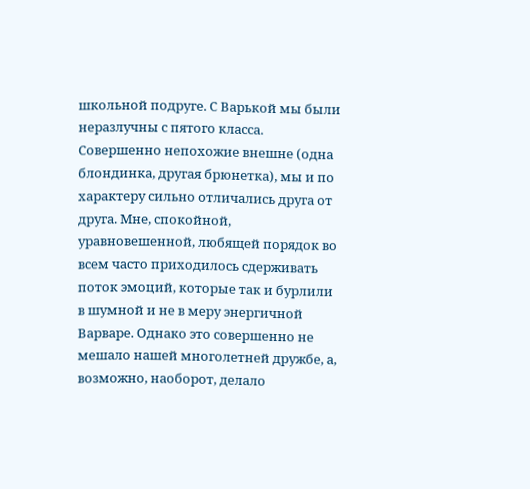школьной подруге. С Варькой мы были неразлучны с пятого класса. Совершенно непохожие внешне (одна блондинка, другая брюнетка), мы и по характеру сильно отличались друга от друга. Мне, спокойной, уравновешенной, любящей порядок во всем часто приходилось сдерживать поток эмоций, которые так и бурлили в шумной и не в меру энергичной Варваре. Однако это совершенно не мешало нашей многолетней дружбе, а, возможно, наоборот, делало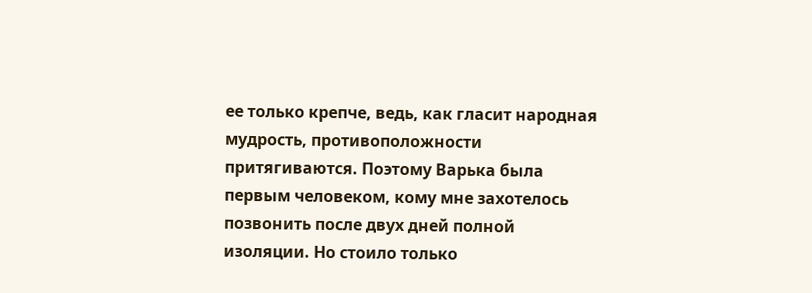ее только крепче, ведь, как гласит народная мудрость, противоположности притягиваются. Поэтому Варька была первым человеком, кому мне захотелось позвонить после двух дней полной изоляции. Но стоило только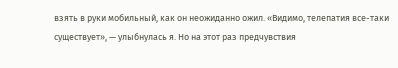взять в руки мобильный, как он неожиданно ожил. «Видимо, телепатия все-таки существует», — улыбнулась я. Но на этот раз предчувствия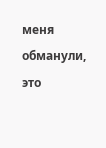меня обманули, это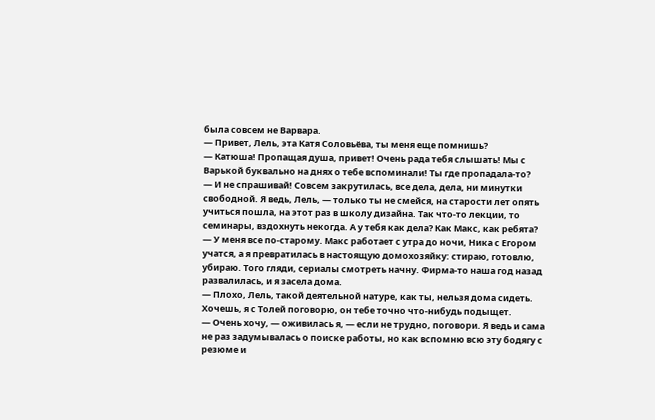была совсем не Варвара.
— Привет, Лель, эта Катя Соловьёва, ты меня еще помнишь?
— Катюша! Пропащая душа, привет! Очень рада тебя слышать! Мы с Варькой буквально на днях о тебе вспоминали! Ты где пропадала-то?
— И не спрашивай! Совсем закрутилась, все дела, дела, ни минутки свободной. Я ведь, Лель, — только ты не смейся, на старости лет опять учиться пошла, на этот раз в школу дизайна. Так что-то лекции, то семинары, вздохнуть некогда. А у тебя как дела? Как Макс, как ребята?
— У меня все по-старому. Макс работает с утра до ночи, Ника с Егором учатся, а я превратилась в настоящую домохозяйку: стираю, готовлю, убираю. Того гляди, сериалы смотреть начну. Фирма-то наша год назад развалилась, и я засела дома.
— Плохо, Лель, такой деятельной натуре, как ты, нельзя дома сидеть. Хочешь, я с Толей поговорю, он тебе точно что-нибудь подыщет.
— Очень хочу, — оживилась я, — если не трудно, поговори. Я ведь и сама не раз задумывалась о поиске работы, но как вспомню всю эту бодягу с резюме и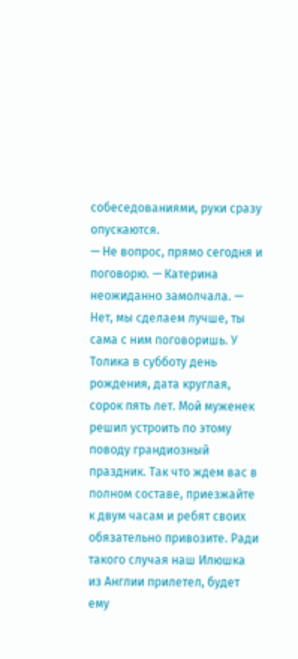собеседованиями, руки сразу опускаются.
— Не вопрос, прямо сегодня и поговорю. — Катерина неожиданно замолчала. — Нет, мы сделаем лучше, ты сама с ним поговоришь. У Толика в субботу день рождения, дата круглая, сорок пять лет. Мой муженек решил устроить по этому поводу грандиозный праздник. Так что ждем вас в полном составе, приезжайте к двум часам и ребят своих обязательно привозите. Ради такого случая наш Илюшка из Англии прилетел, будет ему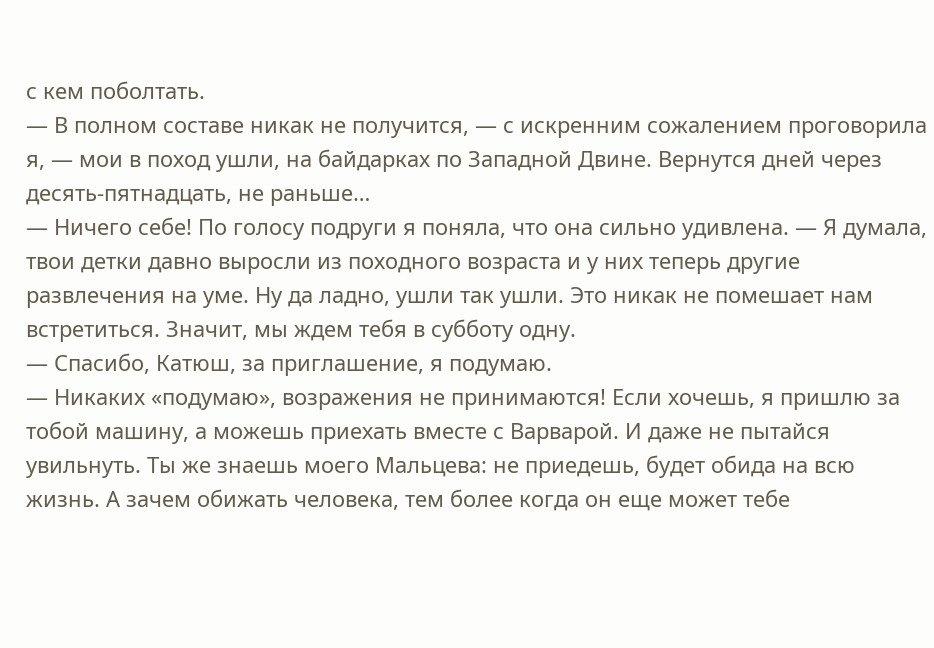с кем поболтать.
— В полном составе никак не получится, — с искренним сожалением проговорила я, — мои в поход ушли, на байдарках по Западной Двине. Вернутся дней через десять-пятнадцать, не раньше…
— Ничего себе! По голосу подруги я поняла, что она сильно удивлена. — Я думала, твои детки давно выросли из походного возраста и у них теперь другие развлечения на уме. Ну да ладно, ушли так ушли. Это никак не помешает нам встретиться. Значит, мы ждем тебя в субботу одну.
— Спасибо, Катюш, за приглашение, я подумаю.
— Никаких «подумаю», возражения не принимаются! Если хочешь, я пришлю за тобой машину, а можешь приехать вместе с Варварой. И даже не пытайся увильнуть. Ты же знаешь моего Мальцева: не приедешь, будет обида на всю жизнь. А зачем обижать человека, тем более когда он еще может тебе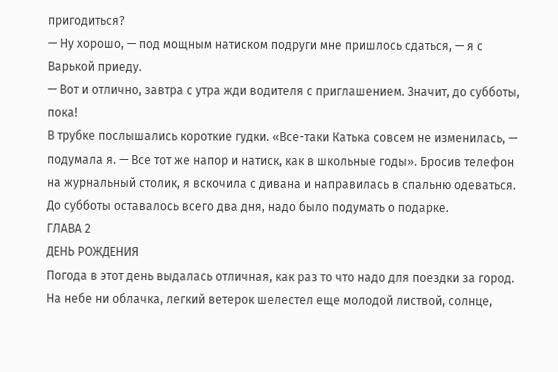пригодиться?
— Ну хорошо, — под мощным натиском подруги мне пришлось сдаться, — я с Варькой приеду.
— Вот и отлично, завтра с утра жди водителя с приглашением. Значит, до субботы, пока!
В трубке послышались короткие гудки. «Все-таки Катька совсем не изменилась, — подумала я. — Все тот же напор и натиск, как в школьные годы». Бросив телефон на журнальный столик, я вскочила с дивана и направилась в спальню одеваться. До субботы оставалось всего два дня, надо было подумать о подарке.
ГЛАВА 2
ДЕНЬ РОЖДЕНИЯ
Погода в этот день выдалась отличная, как раз то что надо для поездки за город. На небе ни облачка, легкий ветерок шелестел еще молодой листвой, солнце,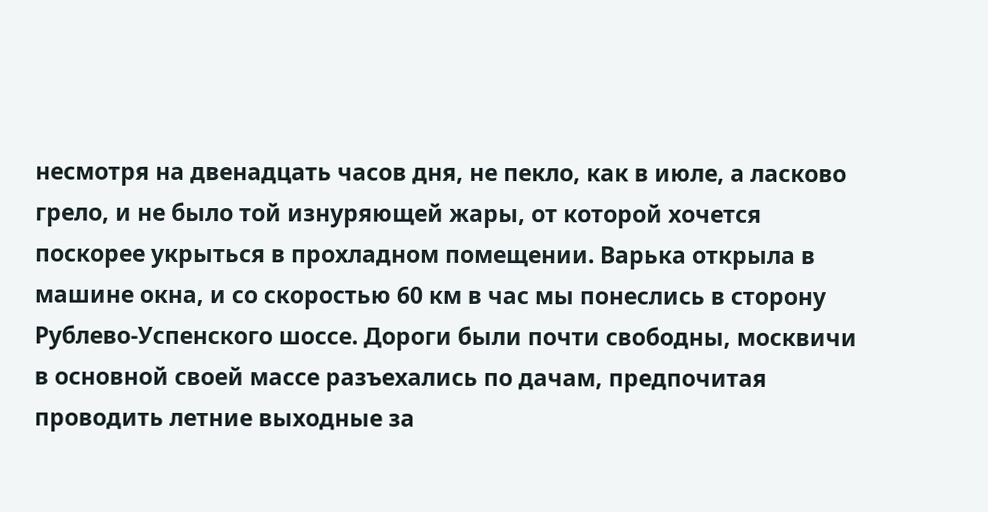несмотря на двенадцать часов дня, не пекло, как в июле, а ласково грело, и не было той изнуряющей жары, от которой хочется поскорее укрыться в прохладном помещении. Варька открыла в машине окна, и со скоростью 60 км в час мы понеслись в сторону Рублево-Успенского шоссе. Дороги были почти свободны, москвичи в основной своей массе разъехались по дачам, предпочитая проводить летние выходные за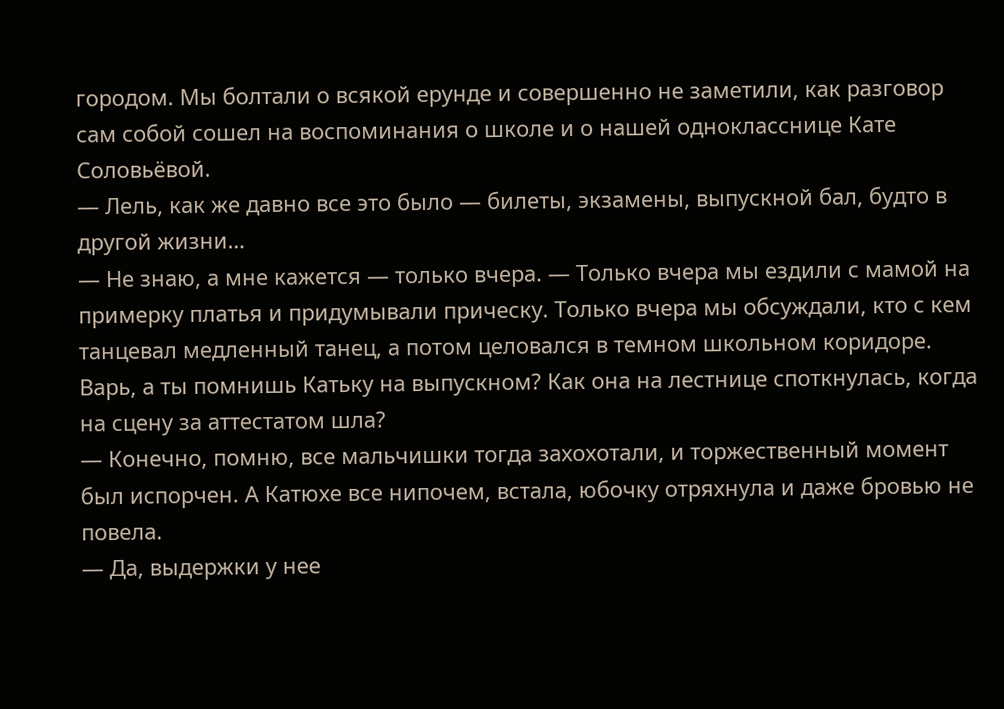городом. Мы болтали о всякой ерунде и совершенно не заметили, как разговор сам собой сошел на воспоминания о школе и о нашей однокласснице Кате Соловьёвой.
— Лель, как же давно все это было — билеты, экзамены, выпускной бал, будто в другой жизни…
— Не знаю, а мне кажется — только вчера. — Только вчера мы ездили с мамой на примерку платья и придумывали прическу. Только вчера мы обсуждали, кто с кем танцевал медленный танец, а потом целовался в темном школьном коридоре. Варь, а ты помнишь Катьку на выпускном? Как она на лестнице споткнулась, когда на сцену за аттестатом шла?
— Конечно, помню, все мальчишки тогда захохотали, и торжественный момент был испорчен. А Катюхе все нипочем, встала, юбочку отряхнула и даже бровью не повела.
— Да, выдержки у нее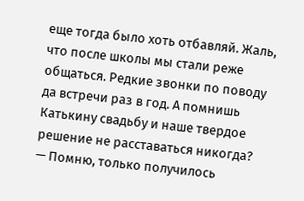еще тогда было хоть отбавляй. Жаль, что после школы мы стали реже общаться. Редкие звонки по поводу да встречи раз в год. А помнишь Катькину свадьбу и наше твердое решение не расставаться никогда?
— Помню, только получилось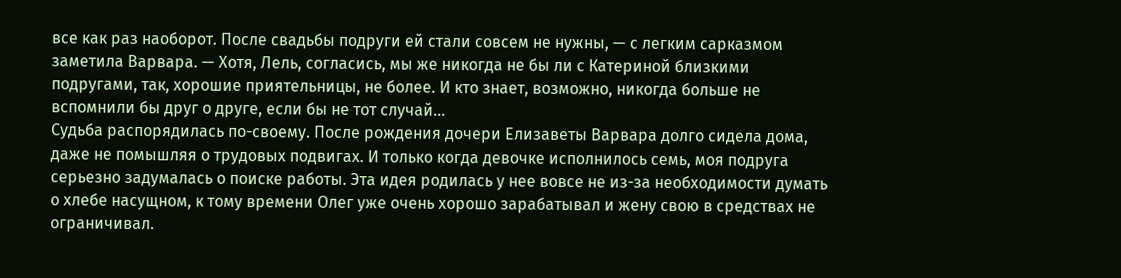все как раз наоборот. После свадьбы подруги ей стали совсем не нужны, — с легким сарказмом заметила Варвара. — Хотя, Лель, согласись, мы же никогда не бы ли с Катериной близкими подругами, так, хорошие приятельницы, не более. И кто знает, возможно, никогда больше не вспомнили бы друг о друге, если бы не тот случай…
Судьба распорядилась по-своему. После рождения дочери Елизаветы Варвара долго сидела дома, даже не помышляя о трудовых подвигах. И только когда девочке исполнилось семь, моя подруга серьезно задумалась о поиске работы. Эта идея родилась у нее вовсе не из-за необходимости думать о хлебе насущном, к тому времени Олег уже очень хорошо зарабатывал и жену свою в средствах не ограничивал.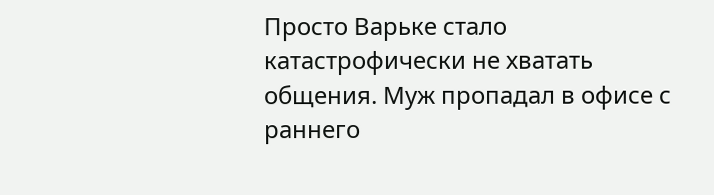Просто Варьке стало катастрофически не хватать общения. Муж пропадал в офисе с раннего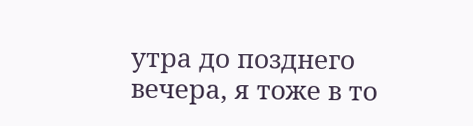утра до позднего вечера, я тоже в то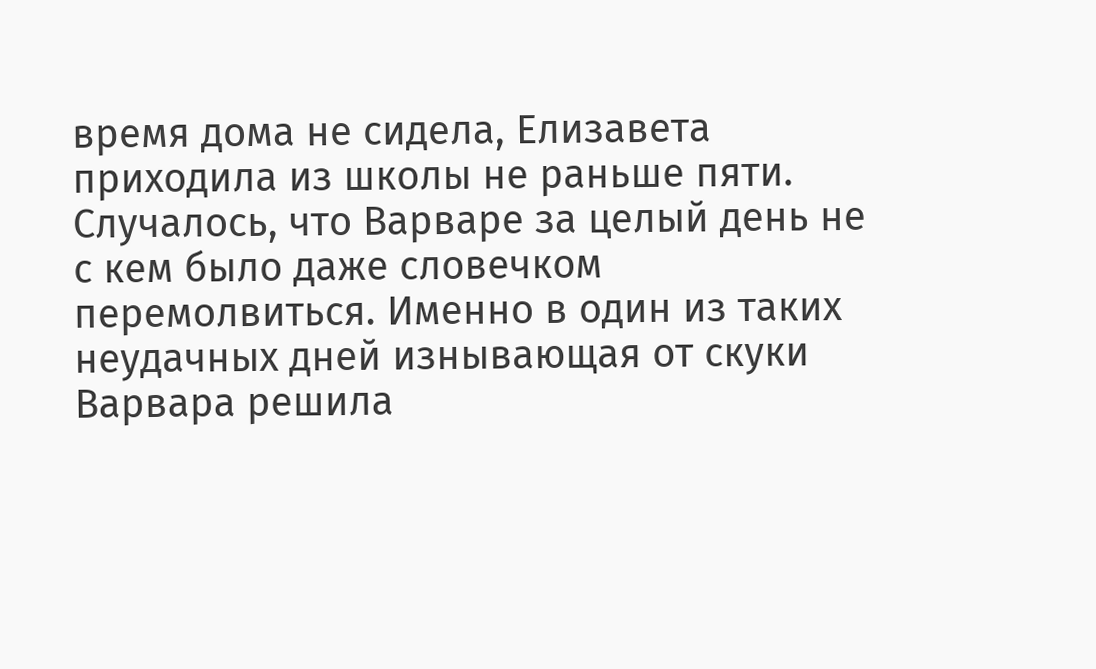время дома не сидела, Елизавета приходила из школы не раньше пяти. Случалось, что Варваре за целый день не с кем было даже словечком перемолвиться. Именно в один из таких неудачных дней изнывающая от скуки Варвара решила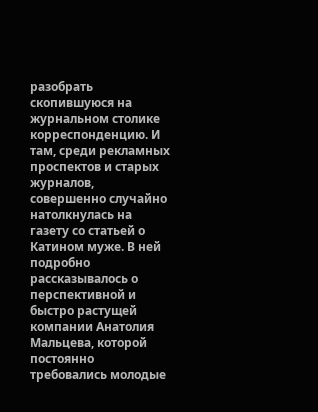разобрать скопившуюся на журнальном столике корреспонденцию. И там, среди рекламных проспектов и старых журналов, совершенно случайно натолкнулась на газету со статьей о Катином муже. В ней подробно рассказывалось о перспективной и быстро растущей компании Анатолия Мальцева, которой постоянно требовались молодые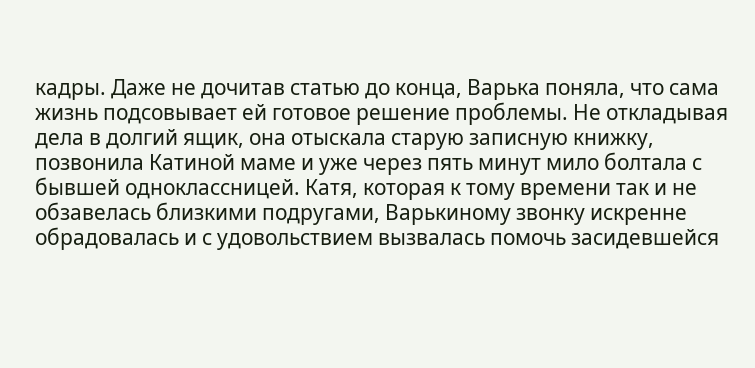кадры. Даже не дочитав статью до конца, Варька поняла, что сама жизнь подсовывает ей готовое решение проблемы. Не откладывая дела в долгий ящик, она отыскала старую записную книжку, позвонила Катиной маме и уже через пять минут мило болтала с бывшей одноклассницей. Катя, которая к тому времени так и не обзавелась близкими подругами, Варькиному звонку искренне обрадовалась и с удовольствием вызвалась помочь засидевшейся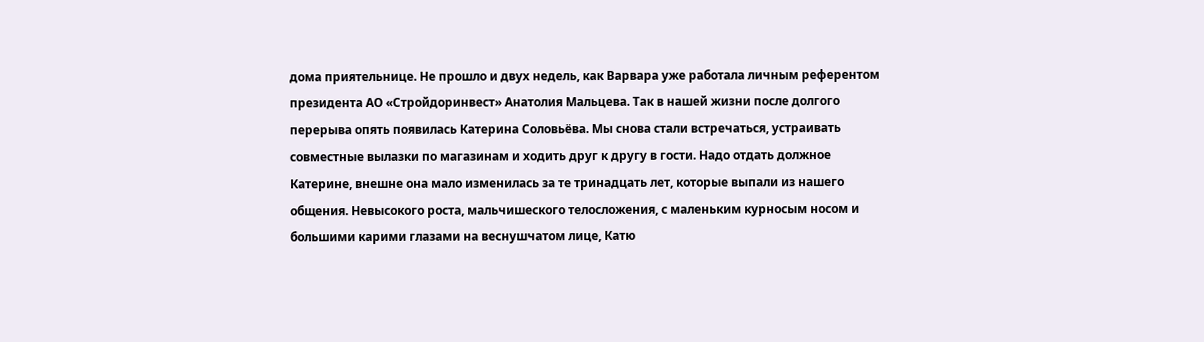дома приятельнице. Не прошло и двух недель, как Варвара уже работала личным референтом президента АО «Стройдоринвест» Анатолия Мальцева. Так в нашей жизни после долгого перерыва опять появилась Катерина Соловьёва. Мы снова стали встречаться, устраивать совместные вылазки по магазинам и ходить друг к другу в гости. Надо отдать должное Катерине, внешне она мало изменилась за те тринадцать лет, которые выпали из нашего общения. Невысокого роста, мальчишеского телосложения, с маленьким курносым носом и большими карими глазами на веснушчатом лице, Катю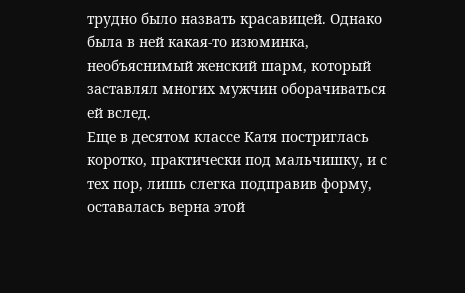трудно было назвать красавицей. Однако была в ней какая-то изюминка, необъяснимый женский шарм, который заставлял многих мужчин оборачиваться ей вслед.
Еще в десятом классе Катя постриглась коротко, практически под мальчишку, и с тех пор, лишь слегка подправив форму, оставалась верна этой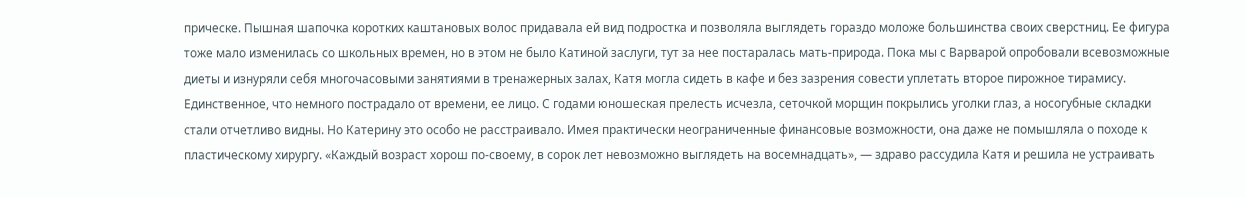прическе. Пышная шапочка коротких каштановых волос придавала ей вид подростка и позволяла выглядеть гораздо моложе большинства своих сверстниц. Ее фигура тоже мало изменилась со школьных времен, но в этом не было Катиной заслуги, тут за нее постаралась мать-природа. Пока мы с Варварой опробовали всевозможные диеты и изнуряли себя многочасовыми занятиями в тренажерных залах, Катя могла сидеть в кафе и без зазрения совести уплетать второе пирожное тирамису. Единственное, что немного пострадало от времени, ее лицо. С годами юношеская прелесть исчезла, сеточкой морщин покрылись уголки глаз, а носогубные складки стали отчетливо видны. Но Катерину это особо не расстраивало. Имея практически неограниченные финансовые возможности, она даже не помышляла о походе к пластическому хирургу. «Каждый возраст хорош по-своему, в сорок лет невозможно выглядеть на восемнадцать», — здраво рассудила Катя и решила не устраивать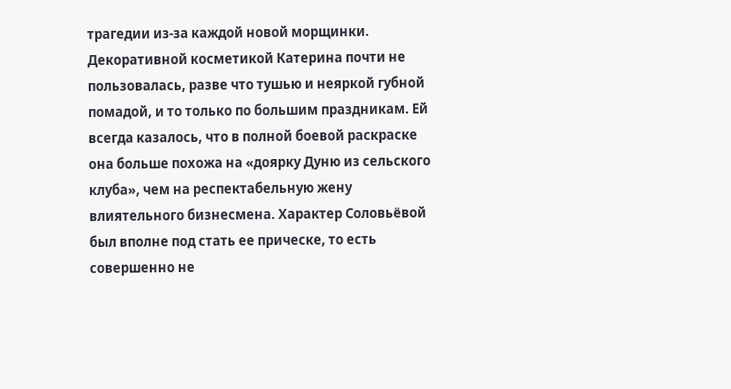трагедии из-за каждой новой морщинки. Декоративной косметикой Катерина почти не пользовалась, разве что тушью и неяркой губной помадой, и то только по большим праздникам. Ей всегда казалось, что в полной боевой раскраске она больше похожа на «доярку Дуню из сельского клуба», чем на респектабельную жену влиятельного бизнесмена. Характер Соловьёвой был вполне под стать ее прическе, то есть совершенно не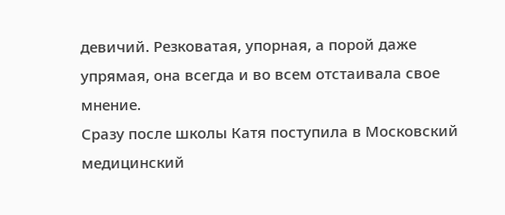девичий. Резковатая, упорная, а порой даже упрямая, она всегда и во всем отстаивала свое мнение.
Сразу после школы Катя поступила в Московский медицинский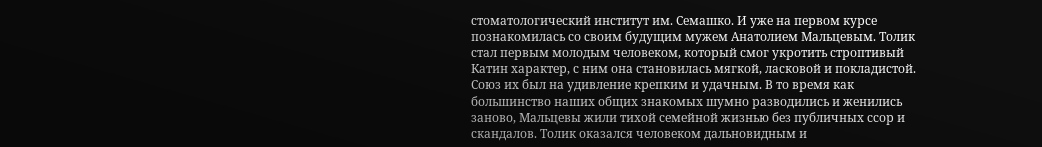стоматологический институт им. Семашко. И уже на первом курсе познакомилась со своим будущим мужем Анатолием Мальцевым. Толик стал первым молодым человеком, который смог укротить строптивый Катин характер, с ним она становилась мягкой, ласковой и покладистой. Союз их был на удивление крепким и удачным. В то время как большинство наших общих знакомых шумно разводились и женились заново, Мальцевы жили тихой семейной жизнью без публичных ссор и скандалов. Толик оказался человеком дальновидным и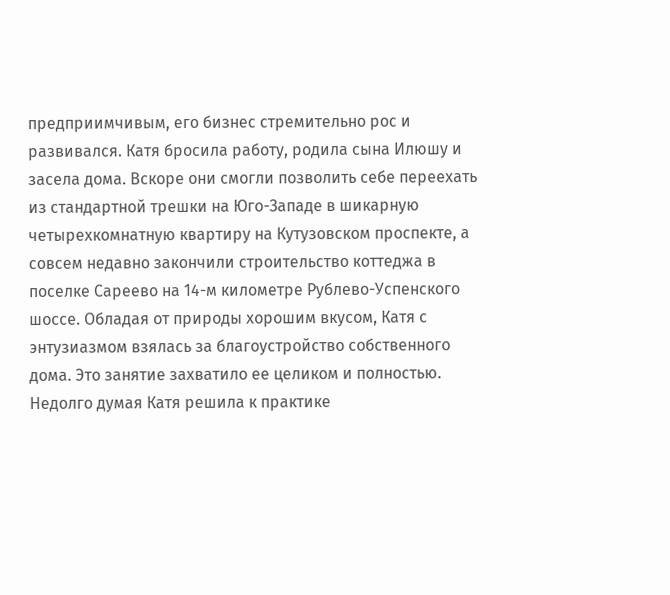предприимчивым, его бизнес стремительно рос и развивался. Катя бросила работу, родила сына Илюшу и засела дома. Вскоре они смогли позволить себе переехать из стандартной трешки на Юго-Западе в шикарную четырехкомнатную квартиру на Кутузовском проспекте, а совсем недавно закончили строительство коттеджа в поселке Сареево на 14-м километре Рублево-Успенского шоссе. Обладая от природы хорошим вкусом, Катя с энтузиазмом взялась за благоустройство собственного дома. Это занятие захватило ее целиком и полностью. Недолго думая Катя решила к практике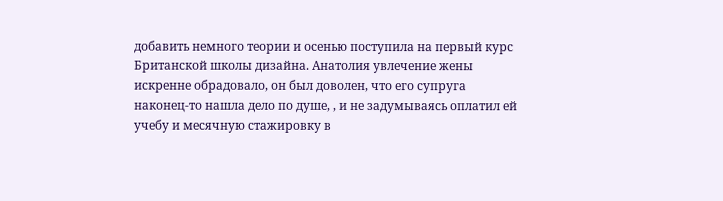добавить немного теории и осенью поступила на первый курс Британской школы дизайна. Анатолия увлечение жены искренне обрадовало, он был доволен, что его супруга наконец-то нашла дело по душе, , и не задумываясь оплатил ей учебу и месячную стажировку в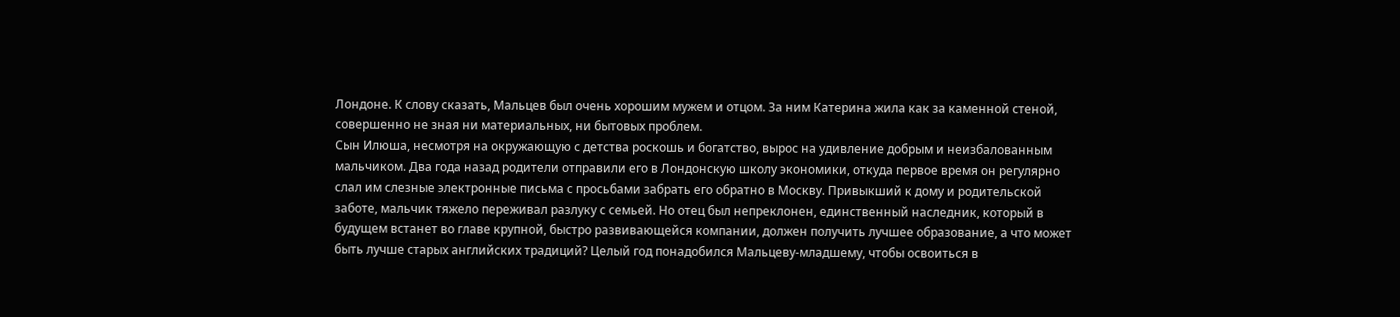Лондоне. К слову сказать, Мальцев был очень хорошим мужем и отцом. За ним Катерина жила как за каменной стеной, совершенно не зная ни материальных, ни бытовых проблем.
Сын Илюша, несмотря на окружающую с детства роскошь и богатство, вырос на удивление добрым и неизбалованным мальчиком. Два года назад родители отправили его в Лондонскую школу экономики, откуда первое время он регулярно слал им слезные электронные письма с просьбами забрать его обратно в Москву. Привыкший к дому и родительской заботе, мальчик тяжело переживал разлуку с семьей. Но отец был непреклонен, единственный наследник, который в будущем встанет во главе крупной, быстро развивающейся компании, должен получить лучшее образование, а что может быть лучше старых английских традиций? Целый год понадобился Мальцеву-младшему, чтобы освоиться в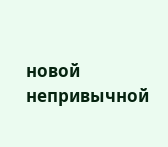новой непривычной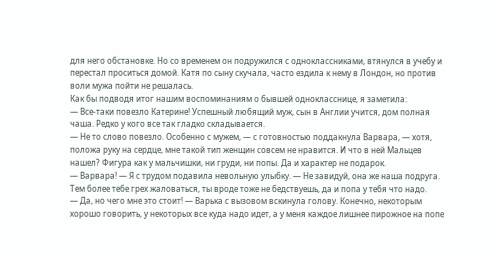для него обстановке. Но со временем он подружился с одноклассниками, втянулся в учебу и перестал проситься домой. Катя по сыну скучала, часто ездила к нему в Лондон, но против воли мужа пойти не решалась.
Как бы подводя итог нашим воспоминаниям о бывшей однокласснице, я заметила:
— Все-таки повезло Катерине! Успешный любящий муж, сын в Англии учится, дом полная чаша. Редко у кого все так гладко складывается.
— Не то слово повезло. Особенно с мужем, — с готовностью поддакнула Варвара, — хотя, положа руку на сердце, мне такой тип женщин совсем не нравится. И что в ней Мальцев нашел? Фигура как у мальчишки, ни груди, ни попы. Да и характер не подарок.
— Варвара! — Я с трудом подавила невольную улыбку. — Не завидуй, она же наша подруга. Тем более тебе грех жаловаться, ты вроде тоже не бедствуешь, да и попа у тебя что надо.
— Да, но чего мне это стоит! — Варька с вызовом вскинула голову. Конечно, некоторым хорошо говорить, у некоторых все куда надо идет, а у меня каждое лишнее пирожное на попе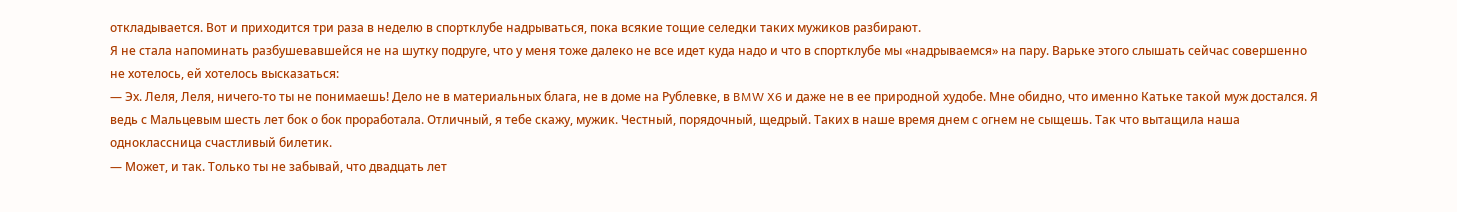откладывается. Вот и приходится три раза в неделю в спортклубе надрываться, пока всякие тощие селедки таких мужиков разбирают.
Я не стала напоминать разбушевавшейся не на шутку подруге, что у меня тоже далеко не все идет куда надо и что в спортклубе мы «надрываемся» на пару. Варьке этого слышать сейчас совершенно не хотелось, ей хотелось высказаться:
— Эх. Леля, Леля, ничего-то ты не понимаешь! Дело не в материальных блага, не в доме на Рублевке, в BMW X6 и даже не в ее природной худобе. Мне обидно, что именно Катьке такой муж достался. Я ведь с Мальцевым шесть лет бок о бок проработала. Отличный, я тебе скажу, мужик. Честный, порядочный, щедрый. Таких в наше время днем с огнем не сыщешь. Так что вытащила наша одноклассница счастливый билетик.
— Может, и так. Только ты не забывай, что двадцать лет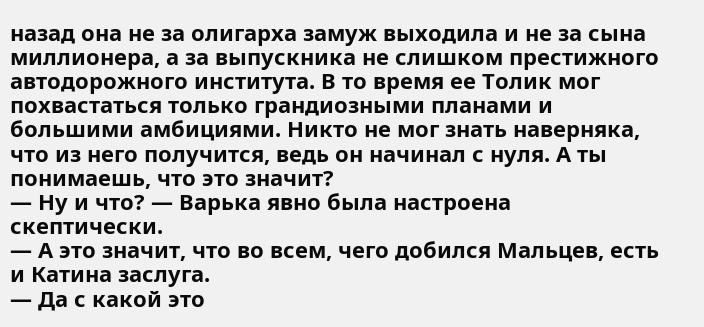назад она не за олигарха замуж выходила и не за сына миллионера, а за выпускника не слишком престижного автодорожного института. В то время ее Толик мог похвастаться только грандиозными планами и большими амбициями. Никто не мог знать наверняка, что из него получится, ведь он начинал с нуля. А ты понимаешь, что это значит?
— Ну и что? — Варька явно была настроена скептически.
— А это значит, что во всем, чего добился Мальцев, есть и Катина заслуга.
— Да с какой это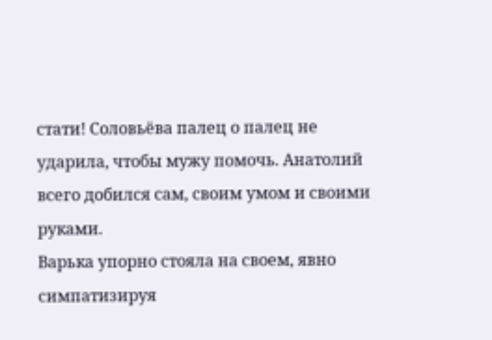стати! Соловьёва палец о палец не ударила, чтобы мужу помочь. Анатолий всего добился сам, своим умом и своими руками.
Варька упорно стояла на своем, явно симпатизируя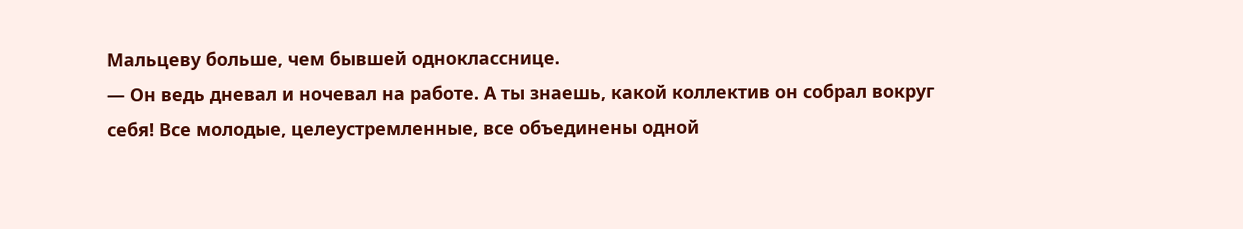Мальцеву больше, чем бывшей однокласснице.
— Он ведь дневал и ночевал на работе. А ты знаешь, какой коллектив он собрал вокруг себя! Все молодые, целеустремленные, все объединены одной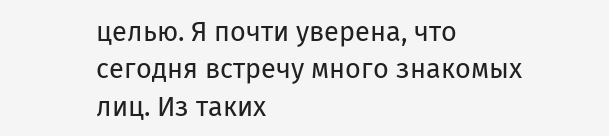целью. Я почти уверена, что сегодня встречу много знакомых лиц. Из таких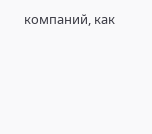компаний, как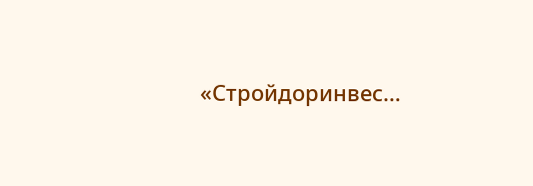«Стройдоринвес…